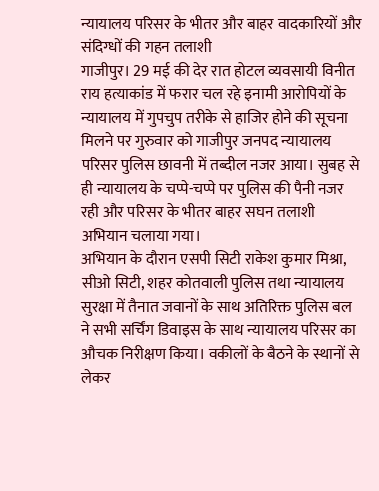न्यायालय परिसर के भीतर और बाहर वादकारियों और संदिग्धों की गहन तलाशी
गाजीपुर। 29 मई की देर रात होटल व्यवसायी विनीत राय हत्याकांड में फरार चल रहे इनामी आरोपियों के न्यायालय में गुपचुप तरीके से हाजिर होने की सूचना मिलने पर गुरुवार को गाजीपुर जनपद न्यायालय परिसर पुलिस छावनी में तब्दील नजर आया। सुबह से ही न्यायालय के चप्पे-चप्पे पर पुलिस की पैनी नजर रही और परिसर के भीतर बाहर सघन तलाशी अभियान चलाया गया।
अभियान के दौरान एसपी सिटी राकेश कुमार मिश्रा, सीओ सिटी, शहर कोतवाली पुलिस तथा न्यायालय सुरक्षा में तैनात जवानों के साथ अतिरिक्त पुलिस बल ने सभी सर्चिंग डिवाइस के साथ न्यायालय परिसर का औचक निरीक्षण किया। वकीलों के बैठने के स्थानों से लेकर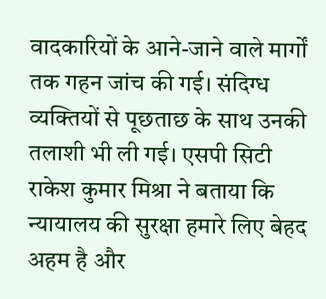वादकारियों के आने-जाने वाले मार्गों तक गहन जांच की गई। संदिग्ध व्यक्तियों से पूछताछ के साथ उनकी तलाशी भी ली गई। एसपी सिटी राकेश कुमार मिश्रा ने बताया कि न्यायालय की सुरक्षा हमारे लिए बेहद अहम है और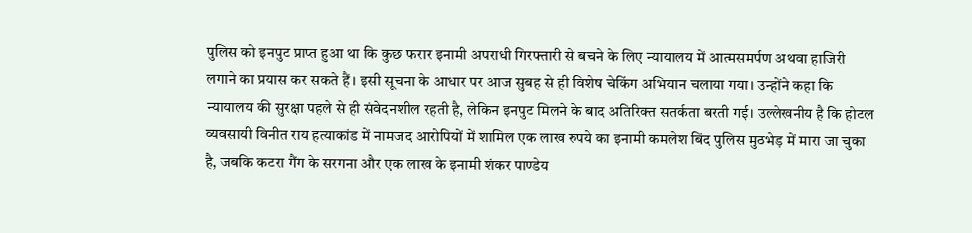पुलिस को इनपुट प्राप्त हुआ था कि कुछ फरार इनामी अपराधी गिरफ्तारी से बचने के लिए न्यायालय में आत्मसमर्पण अथवा हाजिरी लगाने का प्रयास कर सकते हैं। इसी सूचना के आधार पर आज सुबह से ही विशेष चेकिंग अभियान चलाया गया। उन्होंने कहा कि न्यायालय की सुरक्षा पहले से ही संवेदनशील रहती है, लेकिन इनपुट मिलने के बाद अतिरिक्त सतर्कता बरती गई। उल्लेखनीय है कि होटल व्यवसायी विनीत राय हत्याकांड में नामजद आरोपियों में शामिल एक लाख रुपये का इनामी कमलेश बिंद पुलिस मुठभेड़ में मारा जा चुका है, जबकि कटरा गैंग के सरगना और एक लाख के इनामी शंकर पाण्डेय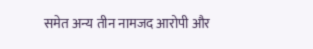समेत अन्य तीन नामजद आरोपी और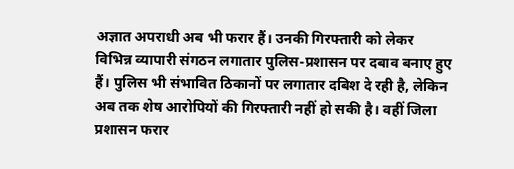अज्ञात अपराधी अब भी फरार हैं। उनकी गिरफ्तारी को लेकर विभिन्न व्यापारी संगठन लगातार पुलिस-प्रशासन पर दबाव बनाए हुए हैं। पुलिस भी संभावित ठिकानों पर लगातार दबिश दे रही है, लेकिन अब तक शेष आरोपियों की गिरफ्तारी नहीं हो सकी है। वहीं जिला प्रशासन फरार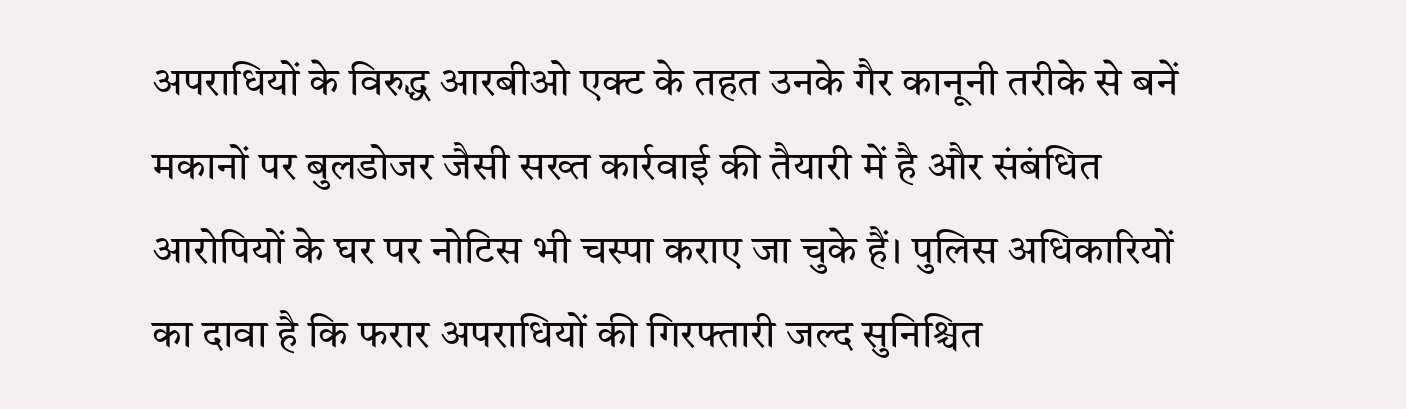अपराधियों के विरुद्ध आरबीओ एक्ट के तहत उनके गैर कानूनी तरीके से बनें मकानों पर बुलडोजर जैसी सख्त कार्रवाई की तैयारी में है और संबंधित आरोपियों के घर पर नोटिस भी चस्पा कराए जा चुके हैं। पुलिस अधिकारियों का दावा है कि फरार अपराधियों की गिरफ्तारी जल्द सुनिश्चित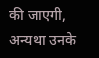की जाएगी, अन्यथा उनके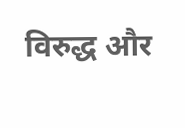विरुद्ध और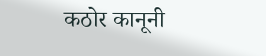कठोर कानूनी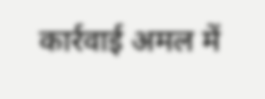कार्रवाई अमल में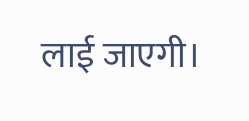लाई जाएगी।